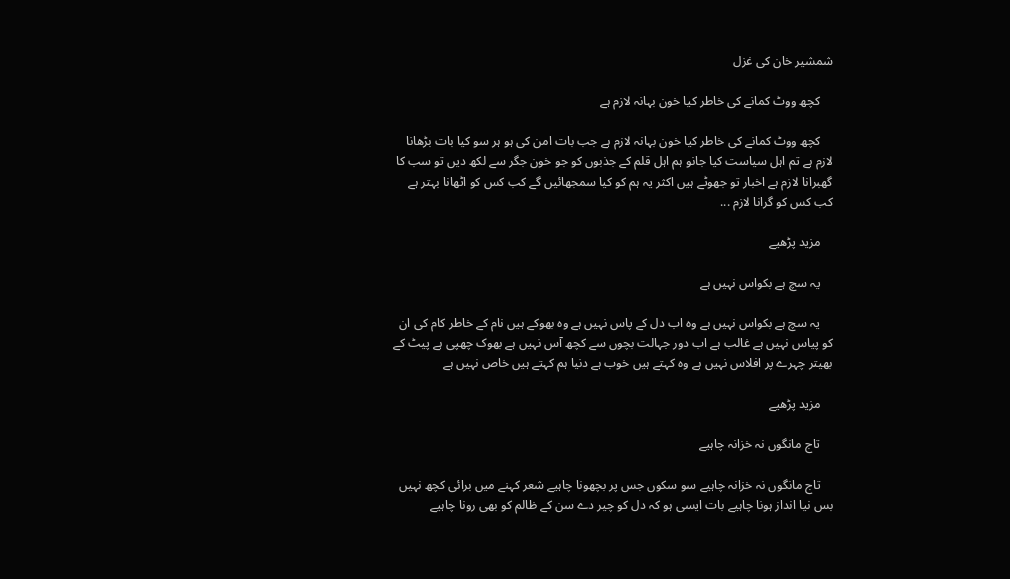شمشیر خان کی غزل

    کچھ ووٹ کمانے کی خاطر کیا خون بہانہ لازم ہے

    کچھ ووٹ کمانے کی خاطر کیا خون بہانہ لازم ہے جب بات امن کی ہو ہر سو کیا بات بڑھانا لازم ہے تم اہل سیاست کیا جانو ہم اہل قلم کے جذبوں کو جو خون جگر سے لکھ دیں تو سب کا گھبرانا لازم ہے اخبار تو جھوٹے ہیں اکثر یہ ہم کو کیا سمجھائیں گے کب کس کو اٹھانا بہتر ہے کب کس کو گرانا لازم ...

    مزید پڑھیے

    یہ سچ ہے بکواس نہیں ہے

    یہ سچ ہے بکواس نہیں ہے وہ اب دل کے پاس نہیں ہے وہ بھوکے ہیں نام کے خاطر کام کی ان کو پیاس نہیں ہے غالب ہے اب دور جہالت بچوں سے کچھ آس نہیں ہے بھوک چھپی ہے پیٹ کے بھیتر چہرے پر افلاس نہیں ہے وہ کہتے ہیں خوب ہے دنیا ہم کہتے ہیں خاص نہیں ہے

    مزید پڑھیے

    تاج مانگوں نہ خزانہ چاہیے

    تاج مانگوں نہ خزانہ چاہیے سو سکوں جس پر بچھونا چاہیے شعر کہنے میں برائی کچھ نہیں بس نیا انداز ہونا چاہیے بات ایسی ہو کہ دل کو چیر دے سن کے ظالم کو بھی رونا چاہیے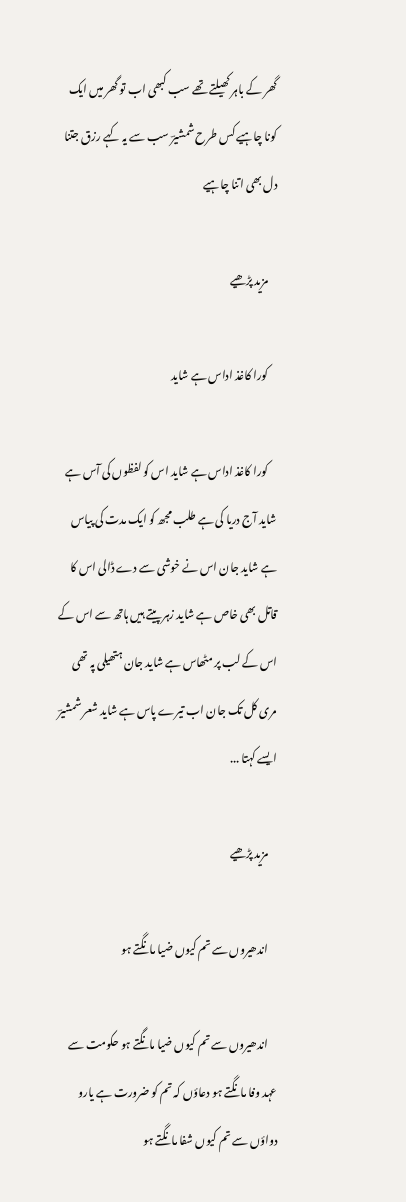گھر کے باہر کھیلتے تھے سب کبھی اب تو گھر میں ایک کونا چاہیے کس طرح شمشیرؔ سب سے یہ کہے رزق جتنا دل بھی اتنا چاہیے

    مزید پڑھیے

    کورا کاغذ اداس ہے شاید

    کورا کاغذ اداس ہے شاید اس کو لفظوں کی آس ہے شاید آج دریا کی ہے طلب مجھ کو ایک مدت کی پیاس ہے شاید جان اس نے خوشی سے دے ڈالی اس کا قاتل بھی خاص ہے شاید زہر پیتے ہیں ہاتھ سے اس کے اس کے لب پر مٹھاس ہے شاید جان ہتھیلی پہ تھی مری کل تک جان اب تیرے پاس ہے شاید شعر شمشیرؔ ایسے کہتا ...

    مزید پڑھیے

    اندھیروں سے تم کیوں ضیا مانگتے ہو

    اندھیروں سے تم کیوں ضیا مانگتے ہو حکومت سے عہد وفا مانگتے ہو دعاؤں کہ تم کو ضرورت ہے یارو دواؤں سے تم کیوں شفا مانگتے ہو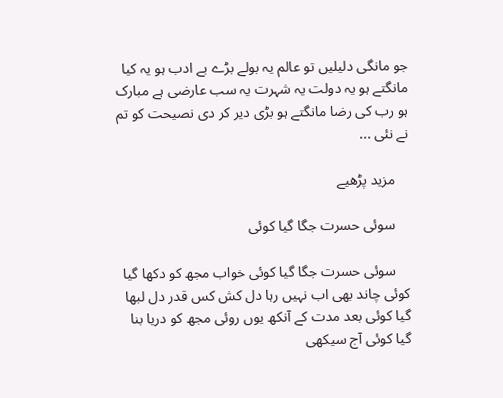جو مانگی دلیلیں تو عالم یہ بولے بڑے بے ادب ہو یہ کیا مانگتے ہو یہ دولت یہ شہرت یہ سب عارضی ہے مبارک ہو رب کی رضا مانگتے ہو بڑی دیر کر دی نصیحت کو تم نے نئی ...

    مزید پڑھیے

    سوئی حسرت جگا گیا کوئی

    سوئی حسرت جگا گیا کوئی خواب مجھ کو دکھا گیا کوئی چاند بھی اب نہیں رہا دل کش کس قدر دل لبھا گیا کوئی بعد مدت کے آنکھ یوں روئی مجھ کو دریا بنا گیا کوئی آج سیکھی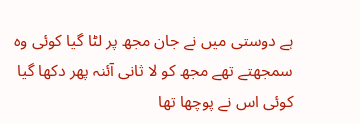ہے دوستی میں نے جان مجھ پر لٹا گیا کوئی وہ سمجھتے تھے مجھ کو لا ثانی آئنہ پھر دکھا گیا کوئی اس نے پوچھا تھا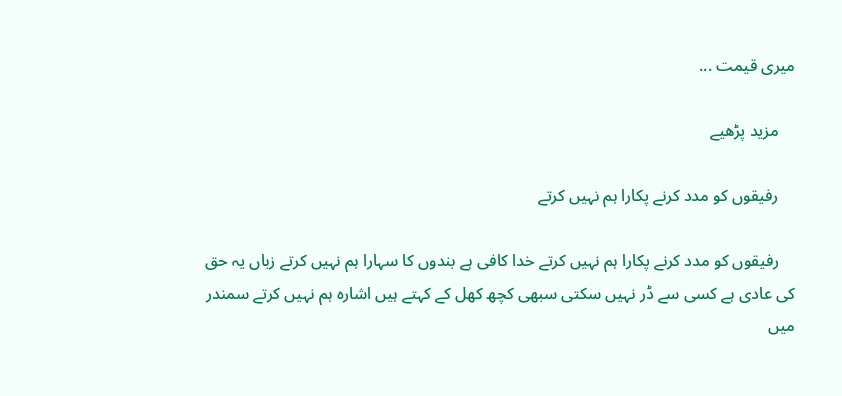میری قیمت ...

    مزید پڑھیے

    رفیقوں کو مدد کرنے پکارا ہم نہیں کرتے

    رفیقوں کو مدد کرنے پکارا ہم نہیں کرتے خدا کافی ہے بندوں کا سہارا ہم نہیں کرتے زباں یہ حق کی عادی ہے کسی سے ڈر نہیں سکتی سبھی کچھ کھل کے کہتے ہیں اشارہ ہم نہیں کرتے سمندر میں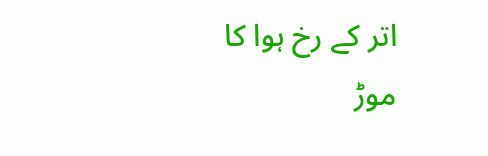اتر کے رخ ہوا کا موڑ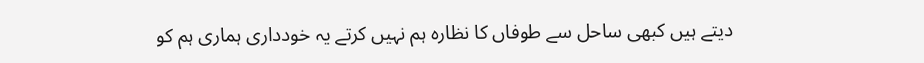دیتے ہیں کبھی ساحل سے طوفاں کا نظارہ ہم نہیں کرتے یہ خودداری ہماری ہم کو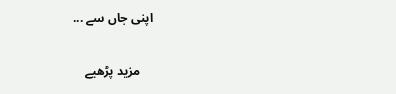اپنی جاں سے ...

    مزید پڑھیے